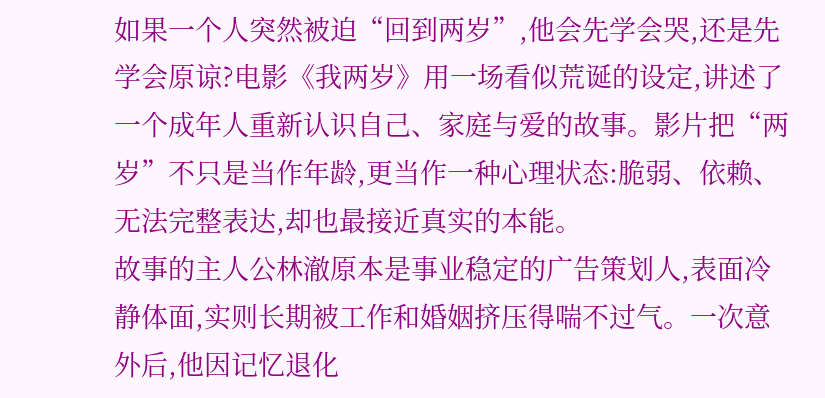如果一个人突然被迫“回到两岁”,他会先学会哭,还是先学会原谅?电影《我两岁》用一场看似荒诞的设定,讲述了一个成年人重新认识自己、家庭与爱的故事。影片把“两岁”不只是当作年龄,更当作一种心理状态:脆弱、依赖、无法完整表达,却也最接近真实的本能。
故事的主人公林澈原本是事业稳定的广告策划人,表面冷静体面,实则长期被工作和婚姻挤压得喘不过气。一次意外后,他因记忆退化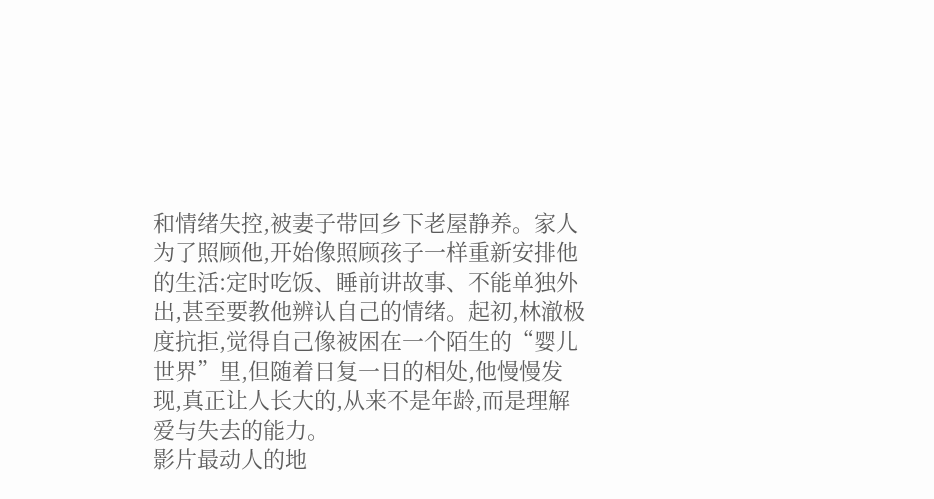和情绪失控,被妻子带回乡下老屋静养。家人为了照顾他,开始像照顾孩子一样重新安排他的生活:定时吃饭、睡前讲故事、不能单独外出,甚至要教他辨认自己的情绪。起初,林澈极度抗拒,觉得自己像被困在一个陌生的“婴儿世界”里,但随着日复一日的相处,他慢慢发现,真正让人长大的,从来不是年龄,而是理解爱与失去的能力。
影片最动人的地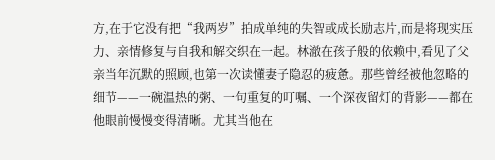方,在于它没有把“我两岁”拍成单纯的失智或成长励志片,而是将现实压力、亲情修复与自我和解交织在一起。林澈在孩子般的依赖中,看见了父亲当年沉默的照顾,也第一次读懂妻子隐忍的疲惫。那些曾经被他忽略的细节——一碗温热的粥、一句重复的叮嘱、一个深夜留灯的背影——都在他眼前慢慢变得清晰。尤其当他在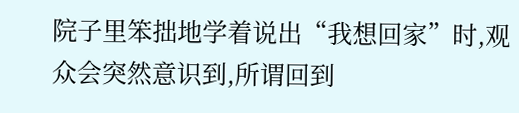院子里笨拙地学着说出“我想回家”时,观众会突然意识到,所谓回到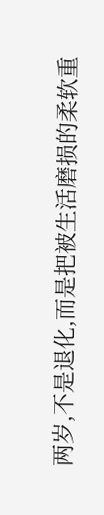两岁,不是退化,而是把被生活磨损的柔软重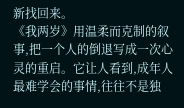新找回来。
《我两岁》用温柔而克制的叙事,把一个人的倒退写成一次心灵的重启。它让人看到,成年人最难学会的事情,往往不是独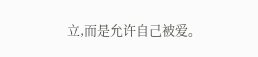立,而是允许自己被爱。